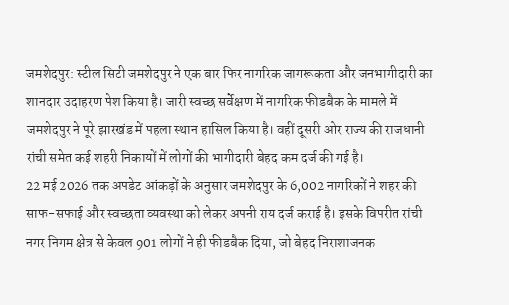जमशेदपुर: स्टील सिटी जमशेदपुर ने एक बार फिर नागरिक जागरूकता और जनभागीदारी का शानदार उदाहरण पेश किया है। जारी स्वच्छ सर्वेक्षण में नागरिक फीडबैक के मामले में जमशेदपुर ने पूरे झारखंड में पहला स्थान हासिल किया है। वहीं दूसरी ओर राज्य की राजधानी रांची समेत कई शहरी निकायों में लोगों की भागीदारी बेहद कम दर्ज की गई है।
22 मई 2026 तक अपडेट आंकड़ों के अनुसार जमशेदपुर के 6,002 नागरिकों ने शहर की साफ-सफाई और स्वच्छता व्यवस्था को लेकर अपनी राय दर्ज कराई है। इसके विपरीत रांची नगर निगम क्षेत्र से केवल 901 लोगों ने ही फीडबैक दिया, जो बेहद निराशाजनक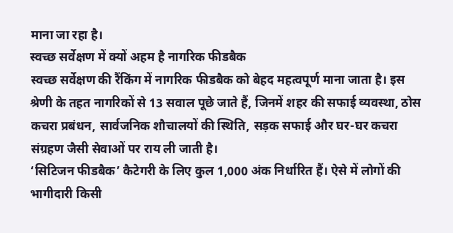माना जा रहा है।
स्वच्छ सर्वेक्षण में क्यों अहम है नागरिक फीडबैक
स्वच्छ सर्वेक्षण की रैंकिंग में नागरिक फीडबैक को बेहद महत्वपूर्ण माना जाता है। इस श्रेणी के तहत नागरिकों से 13 सवाल पूछे जाते हैं, जिनमें शहर की सफाई व्यवस्था, ठोस कचरा प्रबंधन, सार्वजनिक शौचालयों की स्थिति, सड़क सफाई और घर-घर कचरा संग्रहण जैसी सेवाओं पर राय ली जाती है।
‘सिटिजन फीडबैक’ कैटेगरी के लिए कुल 1,000 अंक निर्धारित हैं। ऐसे में लोगों की भागीदारी किसी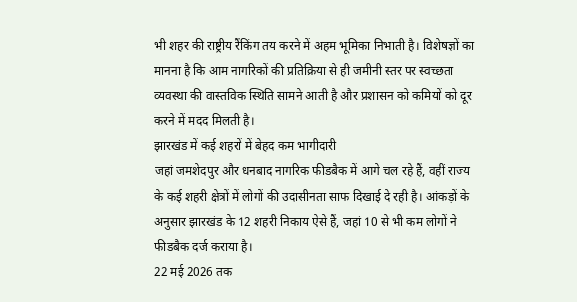भी शहर की राष्ट्रीय रैंकिंग तय करने में अहम भूमिका निभाती है। विशेषज्ञों का मानना है कि आम नागरिकों की प्रतिक्रिया से ही जमीनी स्तर पर स्वच्छता व्यवस्था की वास्तविक स्थिति सामने आती है और प्रशासन को कमियों को दूर करने में मदद मिलती है।
झारखंड में कई शहरों में बेहद कम भागीदारी
जहां जमशेदपुर और धनबाद नागरिक फीडबैक में आगे चल रहे हैं, वहीं राज्य के कई शहरी क्षेत्रों में लोगों की उदासीनता साफ दिखाई दे रही है। आंकड़ों के अनुसार झारखंड के 12 शहरी निकाय ऐसे हैं, जहां 10 से भी कम लोगों ने फीडबैक दर्ज कराया है।
22 मई 2026 तक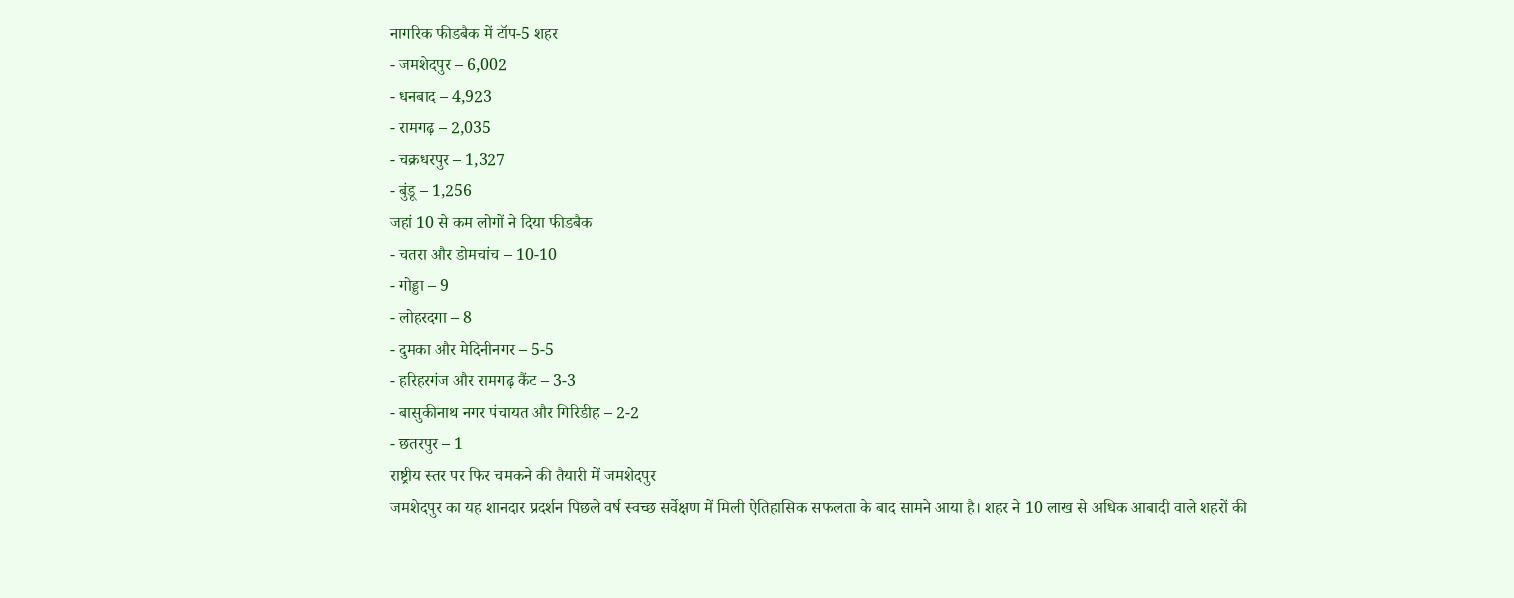नागरिक फीडबैक में टॉप-5 शहर
- जमशेदपुर – 6,002
- धनबाद – 4,923
- रामगढ़ – 2,035
- चक्रधरपुर – 1,327
- बुंडू – 1,256
जहां 10 से कम लोगों ने दिया फीडबैक
- चतरा और डोमचांच – 10-10
- गोड्डा – 9
- लोहरदगा – 8
- दुमका और मेदिनीनगर – 5-5
- हरिहरगंज और रामगढ़ कैंट – 3-3
- बासुकीनाथ नगर पंचायत और गिरिडीह – 2-2
- छतरपुर – 1
राष्ट्रीय स्तर पर फिर चमकने की तैयारी में जमशेदपुर
जमशेदपुर का यह शानदार प्रदर्शन पिछले वर्ष स्वच्छ सर्वेक्षण में मिली ऐतिहासिक सफलता के बाद सामने आया है। शहर ने 10 लाख से अधिक आबादी वाले शहरों की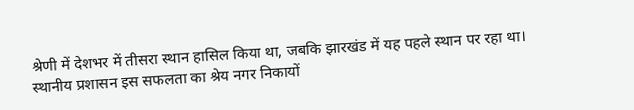श्रेणी में देशभर में तीसरा स्थान हासिल किया था, जबकि झारखंड में यह पहले स्थान पर रहा था।
स्थानीय प्रशासन इस सफलता का श्रेय नगर निकायों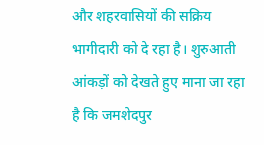और शहरवासियों की सक्रिय भागीदारी को दे रहा है। शुरुआती आंकड़ों को देखते हुए माना जा रहा है कि जमशेदपुर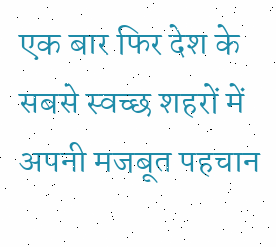एक बार फिर देश के सबसे स्वच्छ शहरों में अपनी मजबूत पहचान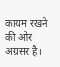कायम रखने की ओर अग्रसर है।